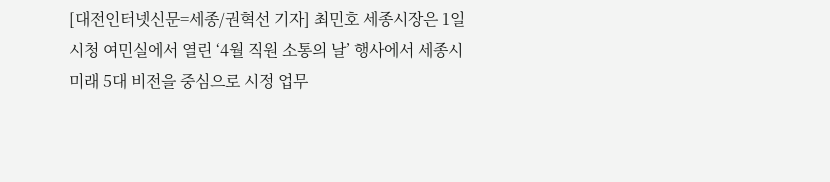[대전인터넷신문=세종/권혁선 기자] 최민호 세종시장은 1일 시청 여민실에서 열린 ‘4월 직원 소통의 날’ 행사에서 세종시 미래 5대 비전을 중심으로 시정 업무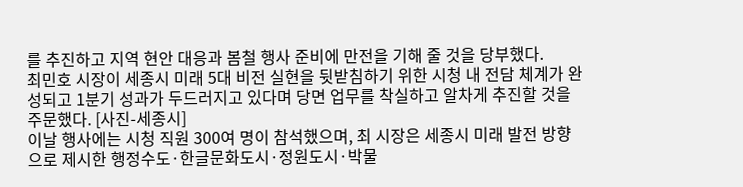를 추진하고 지역 현안 대응과 봄철 행사 준비에 만전을 기해 줄 것을 당부했다.
최민호 시장이 세종시 미래 5대 비전 실현을 뒷받침하기 위한 시청 내 전담 체계가 완성되고 1분기 성과가 두드러지고 있다며 당면 업무를 착실하고 알차게 추진할 것을 주문했다. [사진-세종시]
이날 행사에는 시청 직원 300여 명이 참석했으며, 최 시장은 세종시 미래 발전 방향으로 제시한 행정수도·한글문화도시·정원도시·박물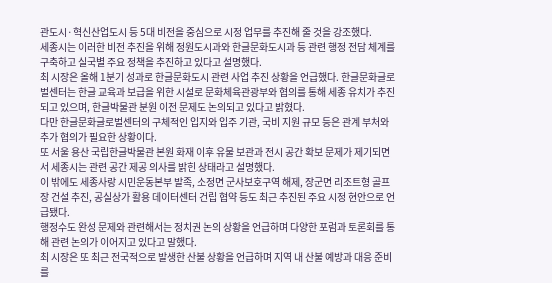관도시·혁신산업도시 등 5대 비전을 중심으로 시정 업무를 추진해 줄 것을 강조했다.
세종시는 이러한 비전 추진을 위해 정원도시과와 한글문화도시과 등 관련 행정 전담 체계를 구축하고 실국별 주요 정책을 추진하고 있다고 설명했다.
최 시장은 올해 1분기 성과로 한글문화도시 관련 사업 추진 상황을 언급했다. 한글문화글로벌센터는 한글 교육과 보급을 위한 시설로 문화체육관광부와 협의를 통해 세종 유치가 추진되고 있으며, 한글박물관 분원 이전 문제도 논의되고 있다고 밝혔다.
다만 한글문화글로벌센터의 구체적인 입지와 입주 기관, 국비 지원 규모 등은 관계 부처와 추가 협의가 필요한 상황이다.
또 서울 용산 국립한글박물관 본원 화재 이후 유물 보관과 전시 공간 확보 문제가 제기되면서 세종시는 관련 공간 제공 의사를 밝힌 상태라고 설명했다.
이 밖에도 세종사랑 시민운동본부 발족, 소정면 군사보호구역 해제, 장군면 리조트형 골프장 건설 추진, 공실상가 활용 데이터센터 건립 협약 등도 최근 추진된 주요 시정 현안으로 언급됐다.
행정수도 완성 문제와 관련해서는 정치권 논의 상황을 언급하며 다양한 포럼과 토론회를 통해 관련 논의가 이어지고 있다고 말했다.
최 시장은 또 최근 전국적으로 발생한 산불 상황을 언급하며 지역 내 산불 예방과 대응 준비를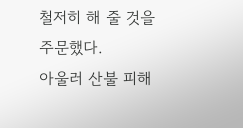철저히 해 줄 것을 주문했다.
아울러 산불 피해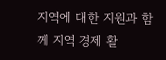지역에 대한 지원과 함께 지역 경제 활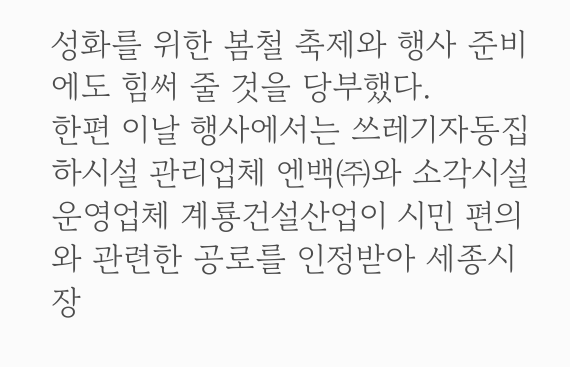성화를 위한 봄철 축제와 행사 준비에도 힘써 줄 것을 당부했다.
한편 이날 행사에서는 쓰레기자동집하시설 관리업체 엔백㈜와 소각시설 운영업체 계룡건설산업이 시민 편의와 관련한 공로를 인정받아 세종시장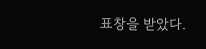표창을 받았다.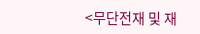<무단전재 및 재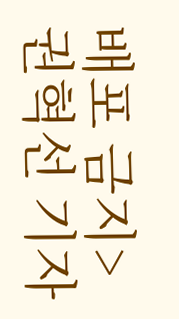배포 금지> 권혁선 기자